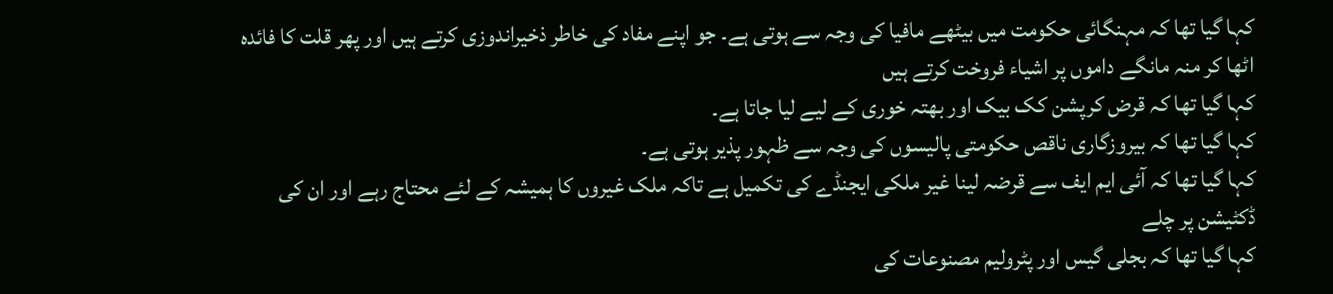کہا گیا تھا کہ مہنگائی حکومت میں بیٹھے مافیا کی وجہ سے ہوتی ہے۔ جو اپنے مفاد کی خاطر ذخیراندوزی کرتے ہیں اور پھر قلت کا فائدہ اٹھا کر منہ مانگے داموں پر اشیاء فروخت کرتے ہیں
کہا گیا تھا کہ قرض کرپشن کک بیک اور بھتہ خوری کے لیے لیا جاتا ہے۔
کہا گیا تھا کہ بیروزگاری ناقص حکومتی پالیسوں کی وجہ سے ظہور پذیر ہوتی ہے۔
کہا گیا تھا کہ آئی ایم ایف سے قرضہ لینا غیر ملکی ایجنڈے کی تکمیل ہے تاکہ ملک غیروں کا ہمیشہ کے لئے محتاج رہے اور ان کی ڈکٹیشن پر چلے
کہا گیا تھا کہ بجلی گیس اور پٹرولیم مصنوعات کی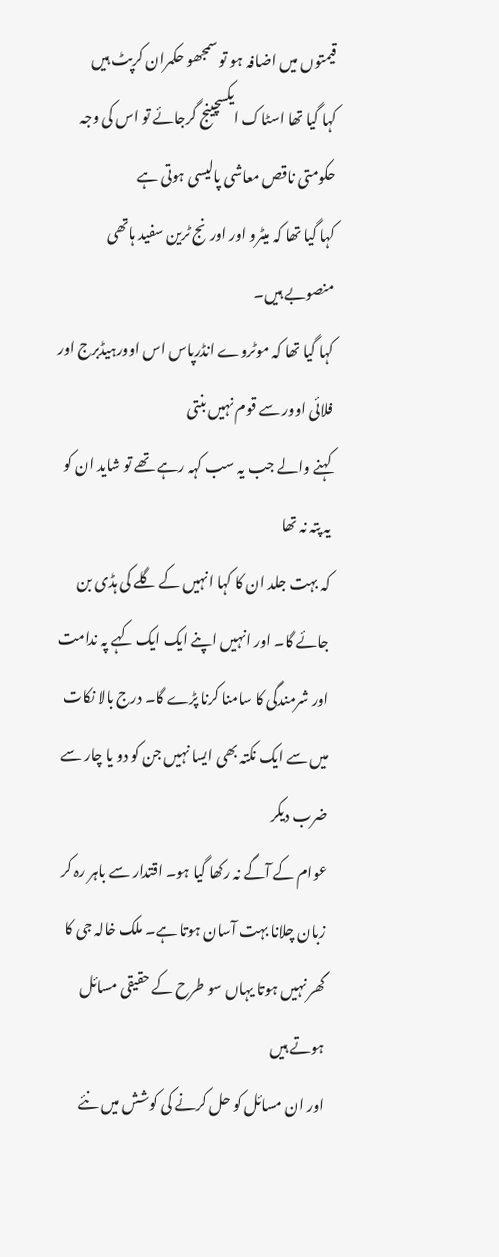قیمتوں میں اضافہ ہو تو سمجھو حکمران کرپٹ ہیں
کہا گیا تھا اسٹاک ایکسچینج گرجائے تو اس کی وجہ حکومتی ناقص معاشی پالیسی ہوتی ہے
کہا گیا تھا کہ میٹرو اور اورنج ٹرین سفید ہاتھی منصوبے ہیں۔
کہا گیا تھا کہ موٹروے انڈرپاس اس اوورہیڈبرج اور فلائی اوور سے قوم نہیں بنتی
کہنے والے جب یہ سب کہہ رہے تھے تو شاید ان کو یہ پتہ نہ تھا
کہ بہت جلد ان کا کہا انہیں کے گلے کی ہڈی بن جائے گا۔ اور انہیں اپنے ایک ایک کہے پہ ندامت اور شرمندگی کا سامنا کرنا پڑے گا۔ درج بالا نکات میں سے ایک نکتہ بھی ایسا نہیں جن کو دو یا چار سے ضرب دیکر
عوام کے آگے نہ رکھا گیا ہو۔ اقتدار سے باہر رہ کر زبان چلانا بہت آسان ہوتا ہے۔ ملک خالہ جی کا گھر نہیں ہوتا یہاں سو طرح کے حقیقی مسائل ہوتے ہیں
اور ان مسائل کو حل کرنے کی کوشش میں نئے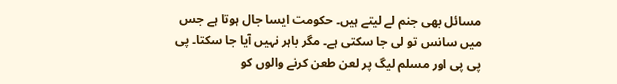مسائل بھی جنم لے لیتے ہیں۔ حکومت ایسا جال ہوتا ہے جس میں سانس تو لی جا سکتی ہے۔ مگر باہر نہیں آیا جا سکتا۔ پی پی پی اور مسلم لیگ پر لعن طعن کرنے والوں کو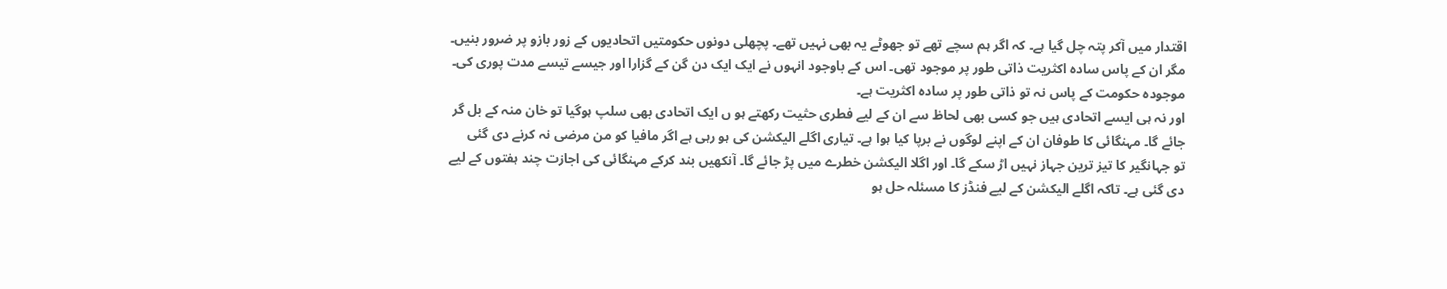اقتدار میں آکر پتہ چل گیا ہے۔ کہ اگر ہم سچے تھے تو جھوٹے یہ بھی نہیں تھے۔ پچھلی دونوں حکومتیں اتحادیوں کے زور بازو پر ضرور بنیں۔ مگر ان کے پاس سادہ اکثریت ذاتی طور پر موجود تھی۔ اس کے باوجود انہوں نے ایک ایک دن گن کے گزارا اور جیسے تیسے مدت پوری کی۔ موجودہ حکومت کے پاس نہ تو ذاتی طور پر سادہ اکثریت ہے۔
اور نہ ہی ایسے اتحادی ہیں جو کسی بھی لحاظ سے ان کے لیے فطری حثیت رکھتے ہو ں ایک اتحادی بھی سلپ ہوگیا تو خان منہ کے بل گر جائے گا۔ مہنگائی کا طوفان ان کے اپنے لوگوں نے برپا کیا ہوا ہے۔ تیاری اگلے الیکشن کی ہو رہی ہے اگر مافیا کو من مرضی نہ کرنے دی گئی
تو جہانگیر کا تیز ترین جہاز نہیں اڑ سکے گا۔ اور اگلا الیکشن خطرے میں پڑ جائے گا۔ آنکھیں بند کرکے مہنگائی کی اجازت چند ہفتوں کے لیے دی گئی ہے۔ تاکہ اگلے الیکشن کے لیے فنڈز کا مسئلہ حل ہو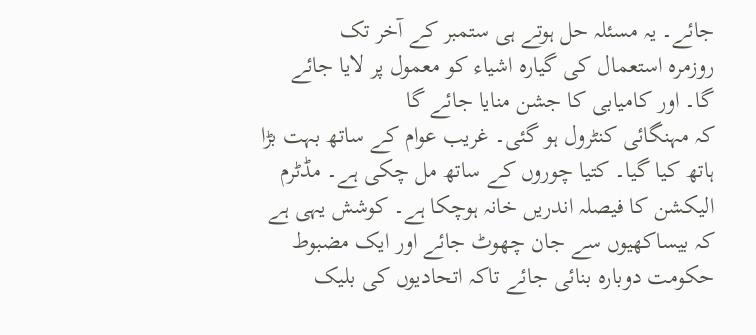جائے۔ یہ مسئلہ حل ہوتے ہی ستمبر کے آخر تک
روزمرہ استعمال کی گیارہ اشیاء کو معمول پر لایا جائے گا۔ اور کامیابی کا جشن منایا جائے گا
کہ مہنگائی کنٹرول ہو گئی۔ غریب عوام کے ساتھ بہت بڑا ہاتھ کیا گیا۔ کتیا چوروں کے ساتھ مل چکی ہے۔ مڈٹرم الیکشن کا فیصلہ اندریں خانہ ہوچکا ہے۔ کوشش یہی ہے کہ بیساکھیوں سے جان چھوٹ جائے اور ایک مضبوط حکومت دوبارہ بنائی جائے تاکہ اتحادیوں کی بلیک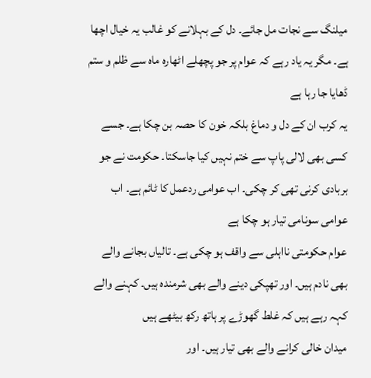میلنگ سے نجات مل جائے۔ دل کے بہلانے کو غالب یہ خیال اچھا ہے۔ مگر یہ یاد رہے کہ عوام پر جو پچھلے اٹھارہ ماہ سے ظلم و ستم ڈھایا جا رہا ہے
یہ کرب ان کے دل و دماغ بلکہ خون کا حصہ بن چکا ہے۔ جسے کسی بھی لالی پاپ سے ختم نہیں کیا جاسکتا۔ حکومت نے جو بربادی کرنی تھی کر چکی۔ اب عوامی ردعمل کا ٹائم ہے۔ اب عوامی سونامی تیار ہو چکا ہے
عوام حکومتی نااہلی سے واقف ہو چکی ہے۔ تالیاں بجانے والے بھی نادم ہیں۔ اور تھپکی دینے والے بھی شرمندہ ہیں۔ کہنے والے کہہ رہے ہیں کہ غلط گھوڑے پر ہاتھ رکھ بیٹھے ہیں
میدان خالی کرانے والے بھی تیار ہیں۔ اور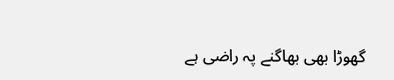گھوڑا بھی بھاگنے پہ راضی ہے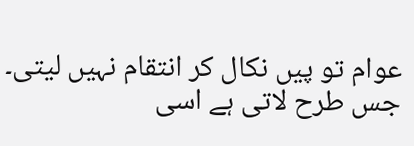عوام تو پیں نکال کر انتقام نہیں لیتی۔ جس طرح لاتی ہے اسی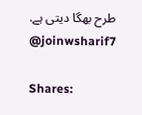طرح بھگا دیتی ہے.
@joinwsharif7

Shares: